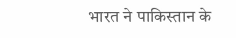भारत ने पाकिस्तान के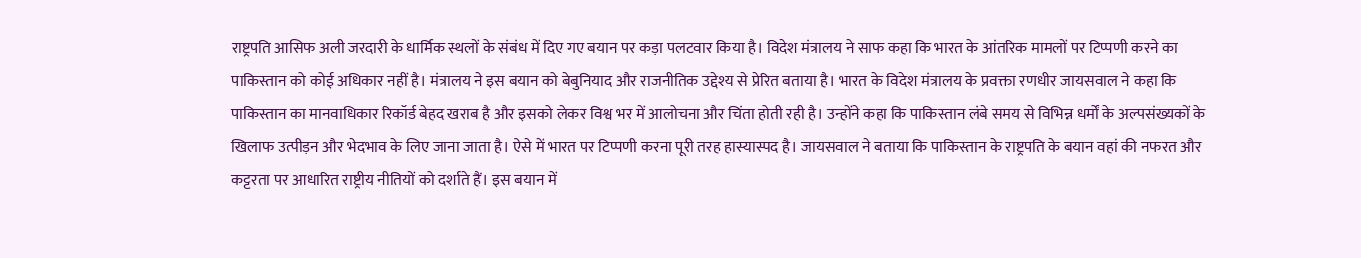राष्ट्रपति आसिफ अली जरदारी के धार्मिक स्थलों के संबंध में दिए गए बयान पर कड़ा पलटवार किया है। विदेश मंत्रालय ने साफ कहा कि भारत के आंतरिक मामलों पर टिप्पणी करने का पाकिस्तान को कोई अधिकार नहीं है। मंत्रालय ने इस बयान को बेबुनियाद और राजनीतिक उद्देश्य से प्रेरित बताया है। भारत के विदेश मंत्रालय के प्रवक्ता रणधीर जायसवाल ने कहा कि पाकिस्तान का मानवाधिकार रिकॉर्ड बेहद खराब है और इसको लेकर विश्व भर में आलोचना और चिंता होती रही है। उन्होंने कहा कि पाकिस्तान लंबे समय से विभिन्न धर्मों के अल्पसंख्यकों के खिलाफ उत्पीड़न और भेदभाव के लिए जाना जाता है। ऐसे में भारत पर टिप्पणी करना पूरी तरह हास्यास्पद है। जायसवाल ने बताया कि पाकिस्तान के राष्ट्रपति के बयान वहां की नफरत और कट्टरता पर आधारित राष्ट्रीय नीतियों को दर्शाते हैं। इस बयान में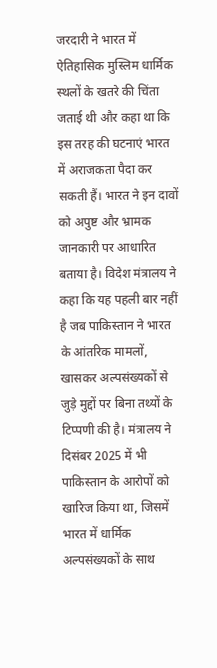जरदारी ने भारत में ऐतिहासिक मुस्लिम धार्मिक स्थलों के खतरे की चिंता जताई थी और कहा था कि इस तरह की घटनाएं भारत में अराजकता पैदा कर सकती हैं। भारत ने इन दावों को अपुष्ट और भ्रामक जानकारी पर आधारित बताया है। विदेश मंत्रालय ने कहा कि यह पहली बार नहीं है जब पाकिस्तान ने भारत के आंतरिक मामलों, खासकर अल्पसंख्यकों से जुड़े मुद्दों पर बिना तथ्यों के टिप्पणी की है। मंत्रालय ने दिसंबर 2025 में भी पाकिस्तान के आरोपों को खारिज किया था, जिसमें भारत में धार्मिक अल्पसंख्यकों के साथ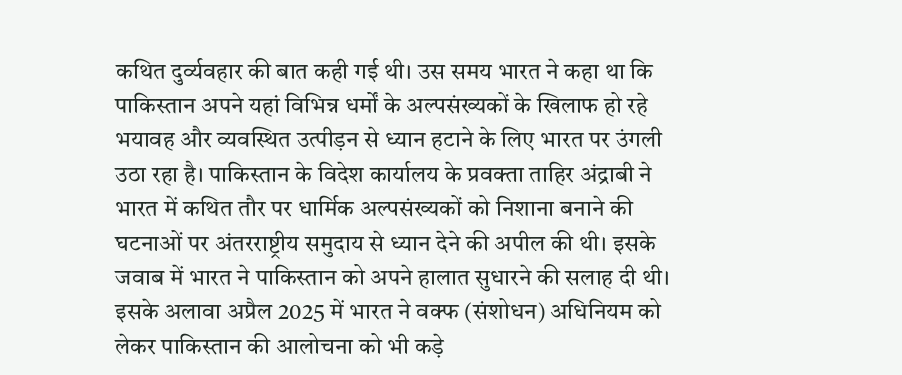कथित दुर्व्यवहार की बात कही गई थी। उस समय भारत ने कहा था कि पाकिस्तान अपने यहां विभिन्न धर्मों के अल्पसंख्यकों के खिलाफ हो रहे भयावह और व्यवस्थित उत्पीड़न से ध्यान हटाने के लिए भारत पर उंगली उठा रहा है। पाकिस्तान के विदेश कार्यालय के प्रवक्ता ताहिर अंद्राबी ने भारत में कथित तौर पर धार्मिक अल्पसंख्यकों को निशाना बनाने की घटनाओं पर अंतरराष्ट्रीय समुदाय से ध्यान देने की अपील की थी। इसके जवाब में भारत ने पाकिस्तान को अपने हालात सुधारने की सलाह दी थी। इसके अलावा अप्रैल 2025 में भारत ने वक्फ (संशोधन) अधिनियम को लेकर पाकिस्तान की आलोचना को भी कड़े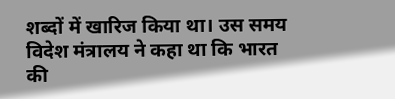शब्दों में खारिज किया था। उस समय विदेश मंत्रालय ने कहा था कि भारत की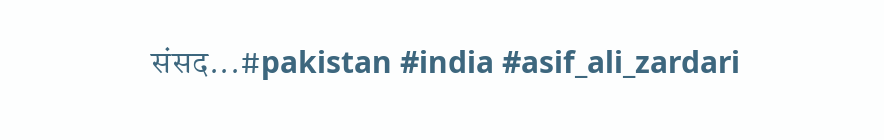संसद...#pakistan #india #asif_ali_zardari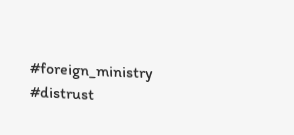#foreign_ministry #distrust